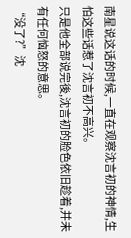南星说这话的时候,一直在观察沈言初的神情,生怕这些话惹了沈言初不高兴。
只是他全部说完後,沈言初的脸色依旧趁着,并未有任何恼怒的意思。
“没了?”沈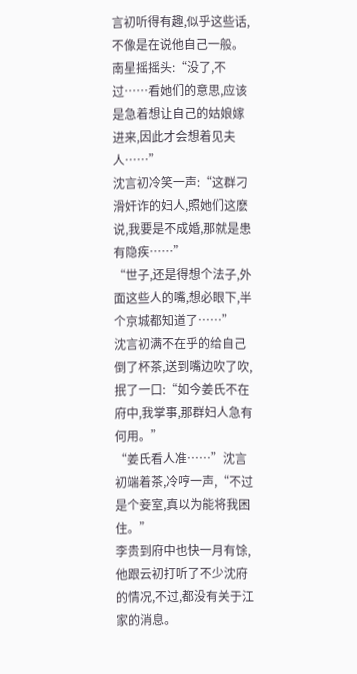言初听得有趣,似乎这些话,不像是在说他自己一般。
南星摇摇头:“没了,不过……看她们的意思,应该是急着想让自己的姑娘嫁进来,因此才会想着见夫人……”
沈言初冷笑一声:“这群刁滑奸诈的妇人,照她们这麽说,我要是不成婚,那就是患有隐疾……”
“世子,还是得想个法子,外面这些人的嘴,想必眼下,半个京城都知道了……”
沈言初满不在乎的给自己倒了杯茶,送到嘴边吹了吹,抿了一口:“如今姜氏不在府中,我掌事,那群妇人急有何用。”
“姜氏看人准……”沈言初端着茶,冷哼一声,“不过是个妾室,真以为能将我困住。”
李贵到府中也快一月有馀,他跟云初打听了不少沈府的情况,不过,都没有关于江家的消息。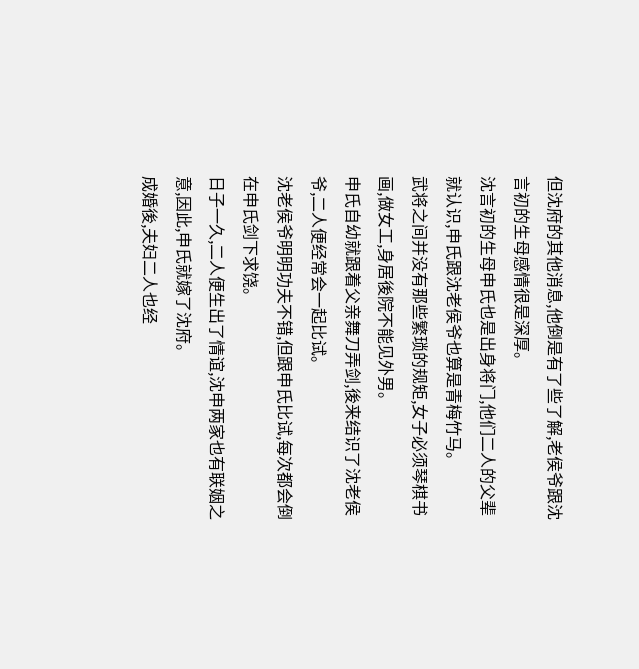但沈府的其他消息,他倒是有了些了解,老侯爷跟沈言初的生母感情很是深厚。
沈言初的生母申氏也是出身将门,他们二人的父辈就认识,申氏跟沈老侯爷也算是青梅竹马。
武将之间并没有那些繁琐的规矩,女子必须琴棋书画,做女工,身居後院不能见外男。
申氏自幼就跟着父亲舞刀弄剑,後来结识了沈老侯爷,二人便经常会一起比试。
沈老侯爷明明功夫不错,但跟申氏比试,每次都会倒在申氏剑下求饶。
日子一久,二人便生出了情谊,沈申两家也有联姻之意,因此,申氏就嫁了沈府。
成婚後,夫妇二人也经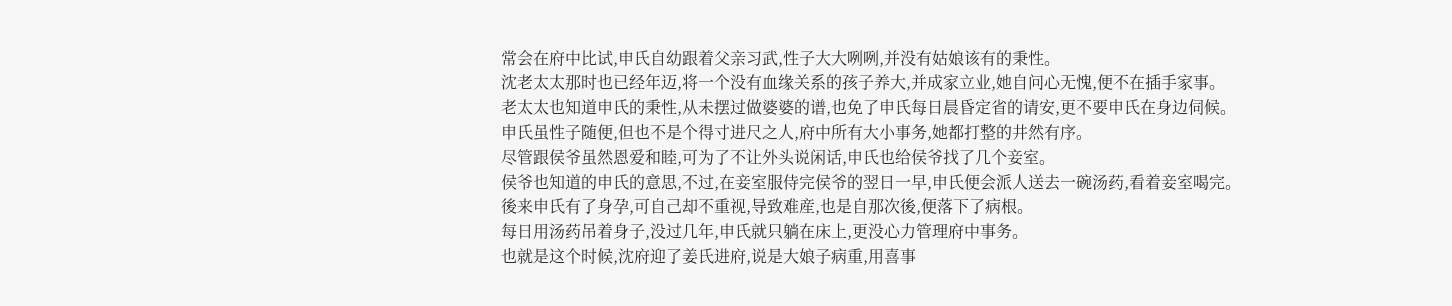常会在府中比试,申氏自幼跟着父亲习武,性子大大咧咧,并没有姑娘该有的秉性。
沈老太太那时也已经年迈,将一个没有血缘关系的孩子养大,并成家立业,她自问心无愧,便不在插手家事。
老太太也知道申氏的秉性,从未摆过做婆婆的谱,也免了申氏每日晨昏定省的请安,更不要申氏在身边伺候。
申氏虽性子随便,但也不是个得寸进尺之人,府中所有大小事务,她都打整的井然有序。
尽管跟侯爷虽然恩爱和睦,可为了不让外头说闲话,申氏也给侯爷找了几个妾室。
侯爷也知道的申氏的意思,不过,在妾室服侍完侯爷的翌日一早,申氏便会派人送去一碗汤药,看着妾室喝完。
後来申氏有了身孕,可自己却不重视,导致难産,也是自那次後,便落下了病根。
每日用汤药吊着身子,没过几年,申氏就只躺在床上,更没心力管理府中事务。
也就是这个时候,沈府迎了姜氏进府,说是大娘子病重,用喜事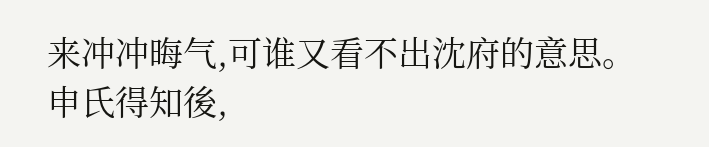来冲冲晦气,可谁又看不出沈府的意思。
申氏得知後,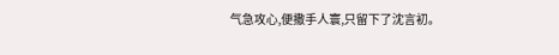气急攻心,便撒手人寰,只留下了沈言初。